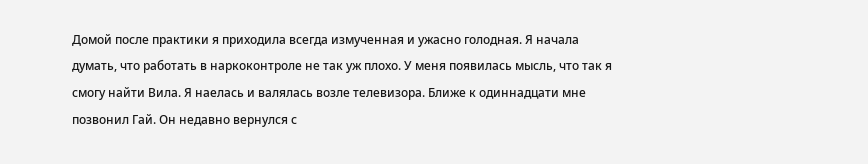Домой после практики я приходила всегда измученная и ужасно голодная. Я начала думать, что работать в наркоконтроле не так уж плохо. У меня появилась мысль, что так я смогу найти Вила. Я наелась и валялась возле телевизора. Ближе к одиннадцати мне позвонил Гай. Он недавно вернулся с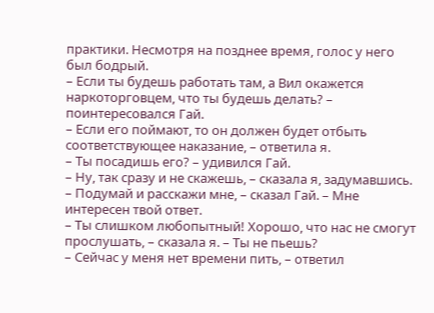практики. Несмотря на позднее время, голос у него был бодрый.
– Если ты будешь работать там, а Вил окажется наркоторговцем, что ты будешь делать? – поинтересовался Гай.
– Если его поймают, то он должен будет отбыть соответствующее наказание, – ответила я.
– Ты посадишь его? – удивился Гай.
– Ну, так сразу и не скажешь, – сказала я, задумавшись.
– Подумай и расскажи мне, – сказал Гай. – Мне интересен твой ответ.
– Ты слишком любопытный! Хорошо, что нас не смогут прослушать, – сказала я. – Ты не пьешь?
– Сейчас у меня нет времени пить, – ответил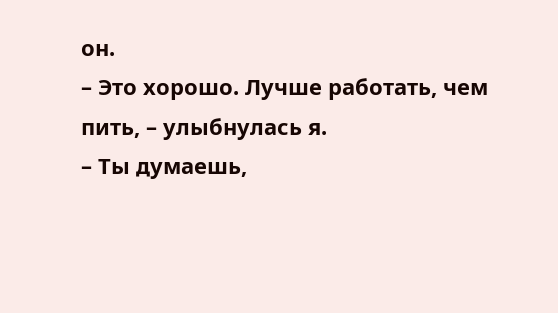он.
– Это хорошо. Лучше работать, чем пить, – улыбнулась я.
– Ты думаешь,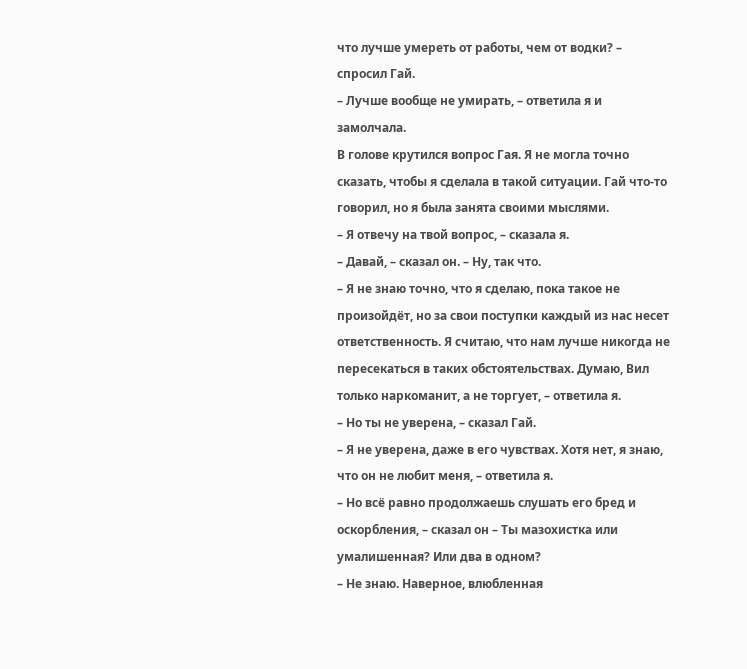что лучше умереть от работы, чем от водки? – спросил Гай.
– Лучше вообще не умирать, – ответила я и замолчала.
В голове крутился вопрос Гая. Я не могла точно сказать, чтобы я сделала в такой ситуации. Гай что-то говорил, но я была занята своими мыслями.
– Я отвечу на твой вопрос, – сказала я.
– Давай, – сказал он. – Ну, так что.
– Я не знаю точно, что я сделаю, пока такое не произойдёт, но за свои поступки каждый из нас несет ответственность. Я считаю, что нам лучше никогда не пересекаться в таких обстоятельствах. Думаю, Вил только наркоманит, а не торгует, – ответила я.
– Но ты не уверена, – сказал Гай.
– Я не уверена, даже в его чувствах. Хотя нет, я знаю, что он не любит меня, – ответила я.
– Но всё равно продолжаешь слушать его бред и оскорбления, – сказал он – Ты мазохистка или умалишенная? Или два в одном?
– Не знаю. Наверное, влюбленная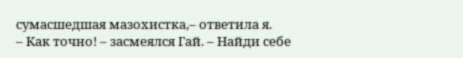сумасшедшая мазохистка,– ответила я.
– Как точно! – засмеялся Гай. – Найди себе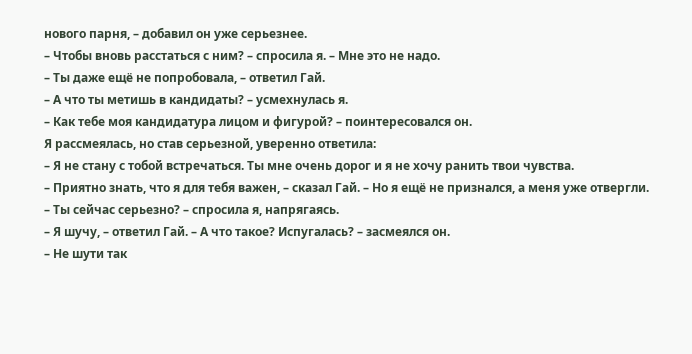нового парня, – добавил он уже серьезнее.
– Чтобы вновь расстаться с ним? – спросила я. – Мне это не надо.
– Ты даже ещё не попробовала, – ответил Гай.
– А что ты метишь в кандидаты? – усмехнулась я.
– Как тебе моя кандидатура лицом и фигурой? – поинтересовался он.
Я рассмеялась, но став серьезной, уверенно ответила:
– Я не стану с тобой встречаться. Ты мне очень дорог и я не хочу ранить твои чувства.
– Приятно знать, что я для тебя важен, – сказал Гай. – Но я ещё не признался, а меня уже отвергли.
– Ты сейчас серьезно? – спросила я, напрягаясь.
– Я шучу, – ответил Гай. – А что такое? Испугалась? – засмеялся он.
– Не шути так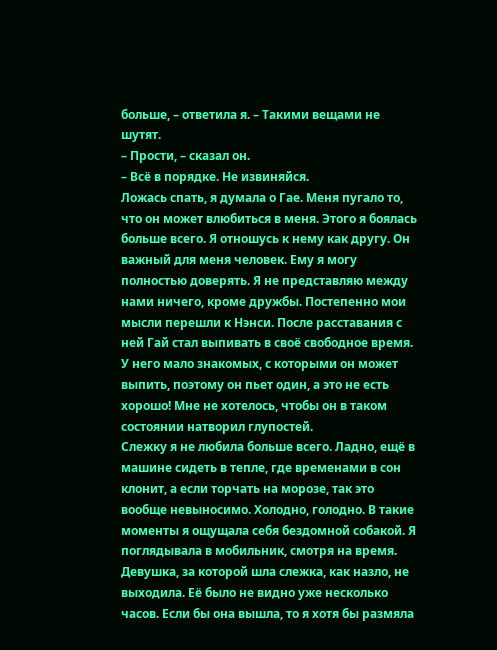больше, – ответила я. – Такими вещами не шутят.
– Прости, – сказал он.
– Всё в порядке. Не извиняйся.
Ложась спать, я думала о Гае. Меня пугало то, что он может влюбиться в меня. Этого я боялась больше всего. Я отношусь к нему как другу. Он важный для меня человек. Ему я могу полностью доверять. Я не представляю между нами ничего, кроме дружбы. Постепенно мои мысли перешли к Нэнси. После расставания с ней Гай стал выпивать в своё свободное время. У него мало знакомых, с которыми он может выпить, поэтому он пьет один, а это не есть хорошо! Мне не хотелось, чтобы он в таком состоянии натворил глупостей.
Слежку я не любила больше всего. Ладно, ещё в машине сидеть в тепле, где временами в сон клонит, а если торчать на морозе, так это вообще невыносимо. Холодно, голодно. В такие моменты я ощущала себя бездомной собакой. Я поглядывала в мобильник, смотря на время. Девушка, за которой шла слежка, как назло, не выходила. Её было не видно уже несколько часов. Если бы она вышла, то я хотя бы размяла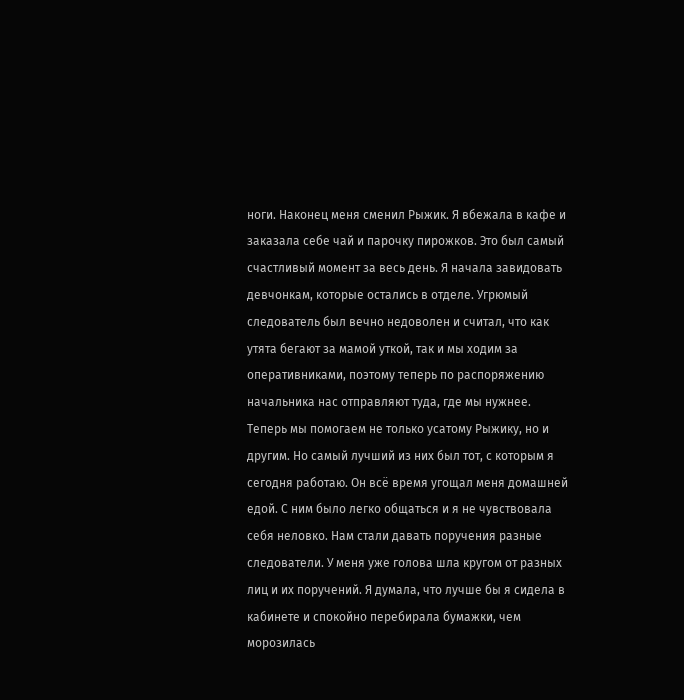ноги. Наконец меня сменил Рыжик. Я вбежала в кафе и заказала себе чай и парочку пирожков. Это был самый счастливый момент за весь день. Я начала завидовать девчонкам, которые остались в отделе. Угрюмый следователь был вечно недоволен и считал, что как утята бегают за мамой уткой, так и мы ходим за оперативниками, поэтому теперь по распоряжению начальника нас отправляют туда, где мы нужнее. Теперь мы помогаем не только усатому Рыжику, но и другим. Но самый лучший из них был тот, с которым я сегодня работаю. Он всё время угощал меня домашней едой. С ним было легко общаться и я не чувствовала себя неловко. Нам стали давать поручения разные следователи. У меня уже голова шла кругом от разных лиц и их поручений. Я думала, что лучше бы я сидела в кабинете и спокойно перебирала бумажки, чем морозилась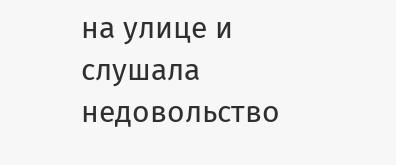на улице и слушала недовольство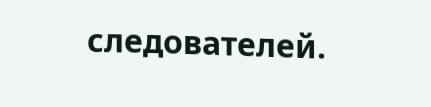следователей.